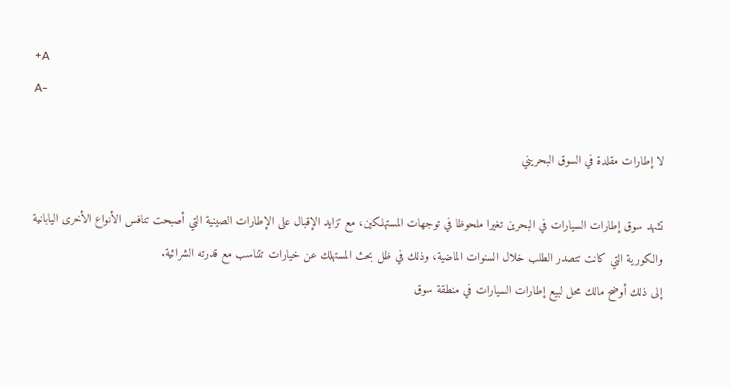+A
A-

لا إطارات مقلدة في السوق البحريني

تشهد سوق إطارات السيارات في البحرين تغيرا ملحوظا في توجهات المستهلكين، مع تزايد الإقبال على الإطارات الصينية التي أصبحت تنافس الأنواع الأخرى اليابانية والكورية التي كانت تتصدر الطلب خلال السنوات الماضية، وذلك في ظل بحث المستهلك عن خيارات تتناسب مع قدرته الشرائية.
إلى ذلك أوضح مالك محل لبيع إطارات السيارات في منطقة سوق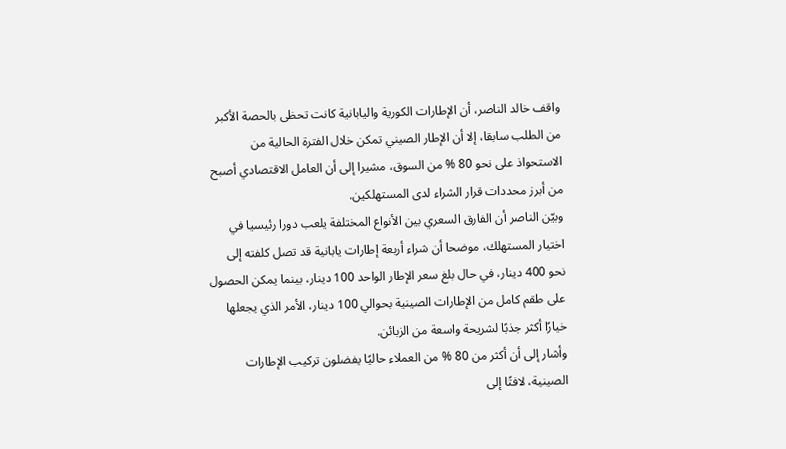واقف خالد الناصر، أن الإطارات الكورية واليابانية كانت تحظى بالحصة الأكبر من الطلب سابقا، إلا أن الإطار الصيني تمكن خلال الفترة الحالية من الاستحواذ على نحو 80 % من السوق، مشيرا إلى أن العامل الاقتصادي أصبح من أبرز محددات قرار الشراء لدى المستهلكين.
وبيّن الناصر أن الفارق السعري بين الأنواع المختلفة يلعب دورا رئيسيا في اختيار المستهلك، موضحا أن شراء أربعة إطارات يابانية قد تصل كلفته إلى نحو 400 دينار، في حال بلغ سعر الإطار الواحد 100 دينار، بينما يمكن الحصول على طقم كامل من الإطارات الصينية بحوالي 100 دينار، الأمر الذي يجعلها خيارًا أكثر جذبًا لشريحة واسعة من الزبائن.
وأشار إلى أن أكثر من 80 % من العملاء حاليًا يفضلون تركيب الإطارات الصينية، لافتًا إلى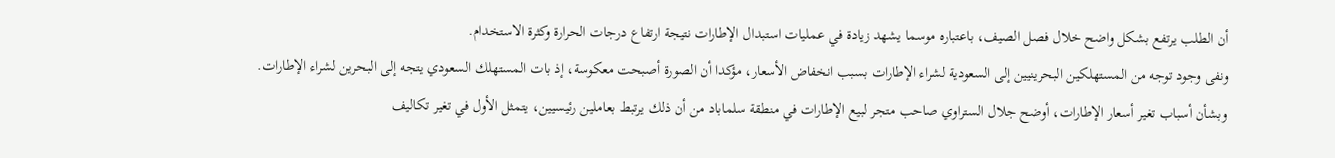أن الطلب يرتفع بشكل واضح خلال فصل الصيف، باعتباره موسما يشهد زيادة في عمليات استبدال الإطارات نتيجة ارتفاع درجات الحرارة وكثرة الاستخدام.
ونفى وجود توجه من المستهلكين البحرينيين إلى السعودية لشراء الإطارات بسبب انخفاض الأسعار، مؤكدا أن الصورة أصبحت معكوسة، إذ بات المستهلك السعودي يتجه إلى البحرين لشراء الإطارات.
وبشأن أسباب تغير أسعار الإطارات، أوضح جلال الستراوي صاحب متجر لبيع الإطارات في منطقة سلماباد من أن ذلك يرتبط بعاملين رئيسيين، يتمثل الأول في تغير تكاليف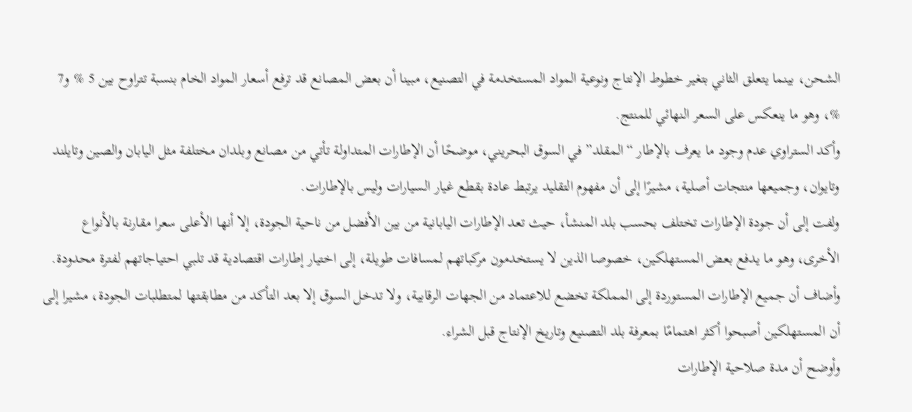الشحن، بينما يتعلق الثاني بتغير خطوط الإنتاج ونوعية المواد المستخدمة في التصنيع، مبينا أن بعض المصانع قد ترفع أسعار المواد الخام بنسبة تتراوح بين 5 % و7 %، وهو ما ينعكس على السعر النهائي للمنتج.
وأكد الستراوي عدم وجود ما يعرف بالإطار “المقلد” في السوق البحريني، موضحًا أن الإطارات المتداولة تأتي من مصانع وبلدان مختلفة مثل اليابان والصين وتايلند وتايوان، وجميعها منتجات أصلية، مشيرًا إلى أن مفهوم التقليد يرتبط عادة بقطع غيار السيارات وليس بالإطارات.
ولفت إلى أن جودة الإطارات تختلف بحسب بلد المنشأ، حيث تعد الإطارات اليابانية من بين الأفضل من ناحية الجودة، إلا أنها الأعلى سعرا مقارنة بالأنواع الأخرى، وهو ما يدفع بعض المستهلكين، خصوصا الذين لا يستخدمون مركباتهم لمسافات طويلة، إلى اختيار إطارات اقتصادية قد تلبي احتياجاتهم لفترة محدودة.
وأضاف أن جميع الإطارات المستوردة إلى المملكة تخضع للاعتماد من الجهات الرقابية، ولا تدخل السوق إلا بعد التأكد من مطابقتها لمتطلبات الجودة، مشيرا إلى أن المستهلكين أصبحوا أكثر اهتمامًا بمعرفة بلد التصنيع وتاريخ الإنتاج قبل الشراء.
وأوضح أن مدة صلاحية الإطارات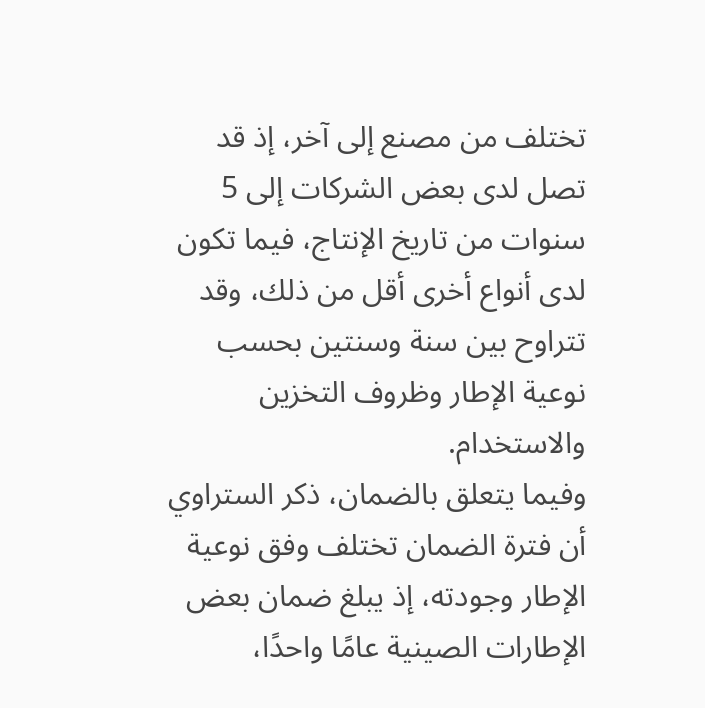تختلف من مصنع إلى آخر، إذ قد تصل لدى بعض الشركات إلى 5 سنوات من تاريخ الإنتاج، فيما تكون لدى أنواع أخرى أقل من ذلك، وقد تتراوح بين سنة وسنتين بحسب نوعية الإطار وظروف التخزين والاستخدام.
وفيما يتعلق بالضمان، ذكر الستراوي أن فترة الضمان تختلف وفق نوعية الإطار وجودته، إذ يبلغ ضمان بعض الإطارات الصينية عامًا واحدًا،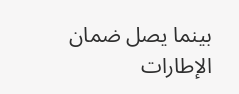بينما يصل ضمان الإطارات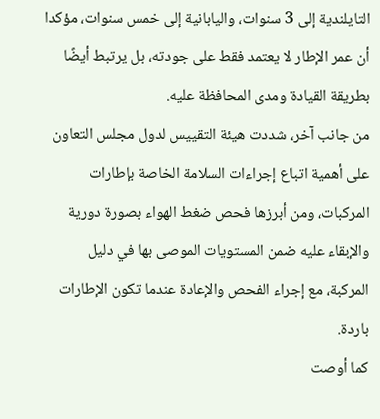التايلندية إلى 3 سنوات، واليابانية إلى خمس سنوات، مؤكدا أن عمر الإطار لا يعتمد فقط على جودته، بل يرتبط أيضًا بطريقة القيادة ومدى المحافظة عليه.
من جانب آخر، شددت هيئة التقييس لدول مجلس التعاون على أهمية اتباع إجراءات السلامة الخاصة بإطارات المركبات، ومن أبرزها فحص ضغط الهواء بصورة دورية والإبقاء عليه ضمن المستويات الموصى بها في دليل المركبة، مع إجراء الفحص والإعادة عندما تكون الإطارات باردة.
كما أوصت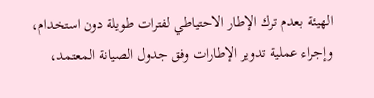الهيئة بعدم ترك الإطار الاحتياطي لفترات طويلة دون استخدام، وإجراء عملية تدوير الإطارات وفق جدول الصيانة المعتمد،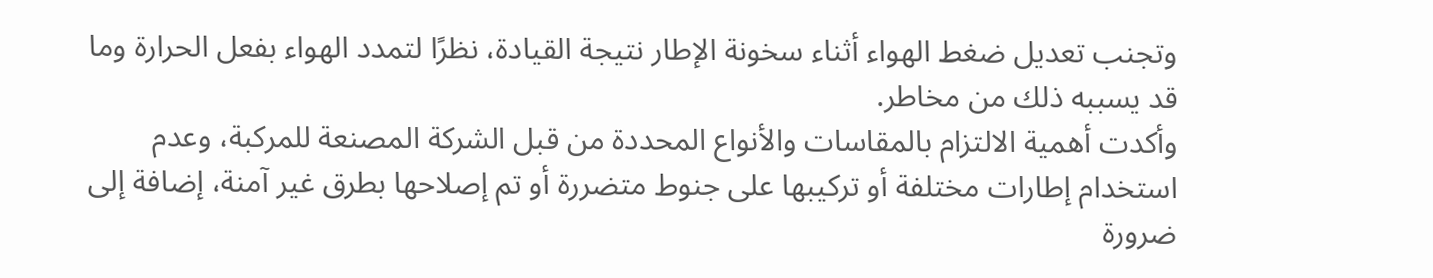وتجنب تعديل ضغط الهواء أثناء سخونة الإطار نتيجة القيادة، نظرًا لتمدد الهواء بفعل الحرارة وما قد يسببه ذلك من مخاطر.
وأكدت أهمية الالتزام بالمقاسات والأنواع المحددة من قبل الشركة المصنعة للمركبة، وعدم استخدام إطارات مختلفة أو تركيبها على جنوط متضررة أو تم إصلاحها بطرق غير آمنة، إضافة إلى ضرورة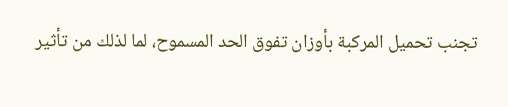تجنب تحميل المركبة بأوزان تفوق الحد المسموح، لما لذلك من تأثير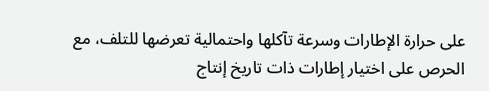على حرارة الإطارات وسرعة تآكلها واحتمالية تعرضها للتلف، مع الحرص على اختيار إطارات ذات تاريخ إنتاج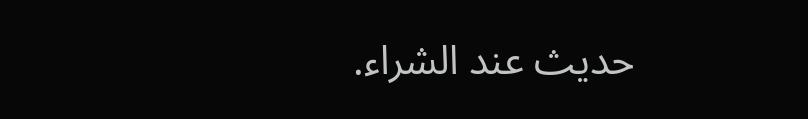حديث عند الشراء.